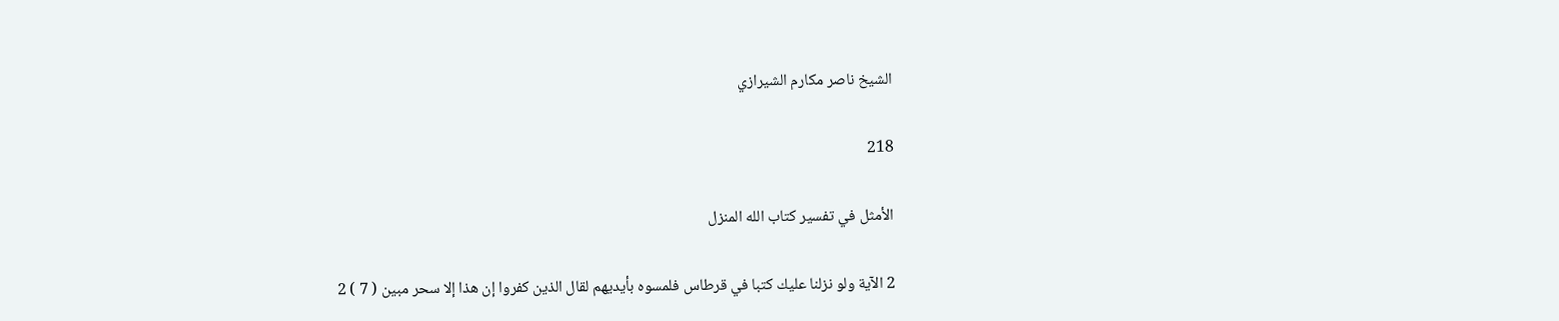الشيخ ناصر مكارم الشيرازي

218

الأمثل في تفسير كتاب الله المنزل

2 الآية ولو نزلنا عليك كتبا في قرطاس فلمسوه بأيديهم لقال الذين كفروا إن هذا إلا سحر مبين ( 7 ) 2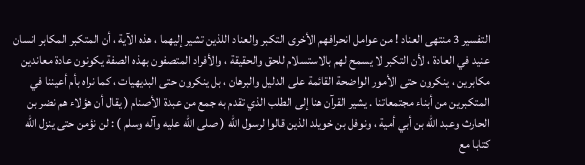التفسير 3 منتهى العناد ! من عوامل انحرافهم الأخرى التكبر والعناد اللذين تشير إليهما ، هذه الآية ، أن المتكبر المكابر انسان عنيد في العادة ، لأن التكبر لا يسمح لهم بالاستسلام للحق والحقيقة ، والأفراد المتصفون بهذه الصفة يكونون عادة معاندين مكابرين ، ينكرون حتى الأمور الواضحة القائمة على الدليل والبرهان ، بل ينكرون حتى البديهيات ، كما نراه بأم أعيننا في المتكبرين من أبناء مجتمعاتنا . يشير القرآن هنا إلى الطلب الذي تقدم به جمع من عبدة الأصنام ( يقال أن هؤلاء هم نضر بن الحارث وعبد الله بن أبي أمية ، ونوفل بن خويلد الذين قالوا لرسول الله ( صلى الله عليه وآله وسلم ) : لن نؤمن حتى ينزل الله كتابا مع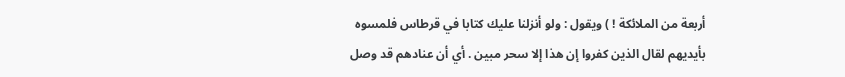أربعة من الملائكة ! ) ويقول : ولو أنزلنا عليك كتابا في قرطاس فلمسوه بأيديهم لقال الذين كفروا إن هذا إلا سحر مبين . أي أن عنادهم قد وصل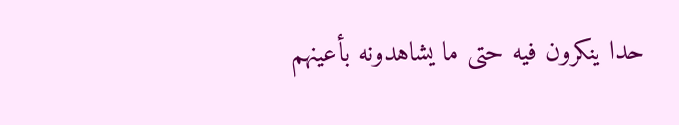حدا ينكرون فيه حتى ما يشاهدونه بأعينهم